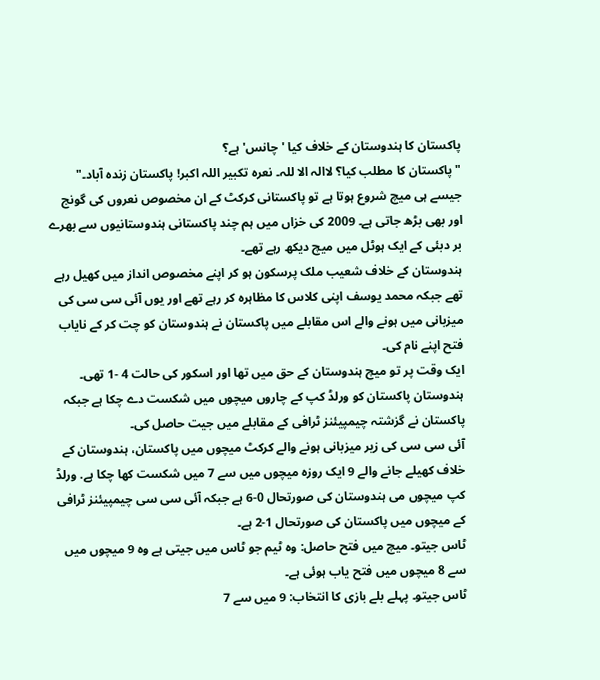پاکستان کا ہندوستان کے خلاف کیا 'چانس' ہے؟
"پاکستان کا مطلب کیا؟ لاالہ الا للہ۔ نعرہ تکبیر اللہ اکبر! پاکستان زندہ آباد۔"
جیسے ہی میچ شروع ہوتا ہے تو پاکستانی کرکٹ کے ان مخصوص نعروں کی گونج اور بھی بڑھ جاتی ہے۔ 2009 کی خزاں میں ہم چند پاکستانی ہندوستانیوں سے بھرے بر دبئی کے ایک ہوٹل میں میچ دیکھ رہے تھے۔
ہندوستان کے خلاف شعیب ملک پرسکون ہو کر اپنے مخصوص انداز میں کھیل رہے تھے جبکہ محمد یوسف اپنی کلاس کا مظاہرہ کر رہے تھے اور یوں آئی سی سی کی میزبانی میں ہونے والے اس مقابلے میں پاکستان نے ہندوستان کو چت کر کے نایاب فتح اپنے نام کی۔
ایک وقت پر تو میچ ہندوستان کے حق میں تھا اور اسکور کی حالت 4 -1 تھی۔ ہندوستان پاکستان کو ورلڈ کپ کے چاروں میچوں میں شکست دے چکا ہے جبکہ پاکستان نے گزشتہ چیمپیئنز ٹرافی کے مقابلے میں جیت حاصل کی۔
آئی سی سی کی زیر میزبانی ہونے والے کرکٹ میچوں میں پاکستان، ہندوستان کے خلاف کھیلے جانے والے 9 ایک روزہ میچوں میں سے 7 میں شکست کھا چکا ہے. ورلڈ کپ میچوں می ہندوستان کی صورتحال 0-6 ہے جبکہ آئی سی سی چیمپیئنز ٹرافی کے میچوں میں پاکستان کی صورتحال 1-2 ہے۔
ٹاس جیتو۔ میچ میں فتح حاصل: وہ ٹیم جو ٹاس میں جیتی ہے وہ 9 میچوں میں سے 8 میچوں میں فتح یاب ہوئی ہے۔
ٹاس جیتو۔ پہلے بلے بازی کا انتخاب: 9 میں سے 7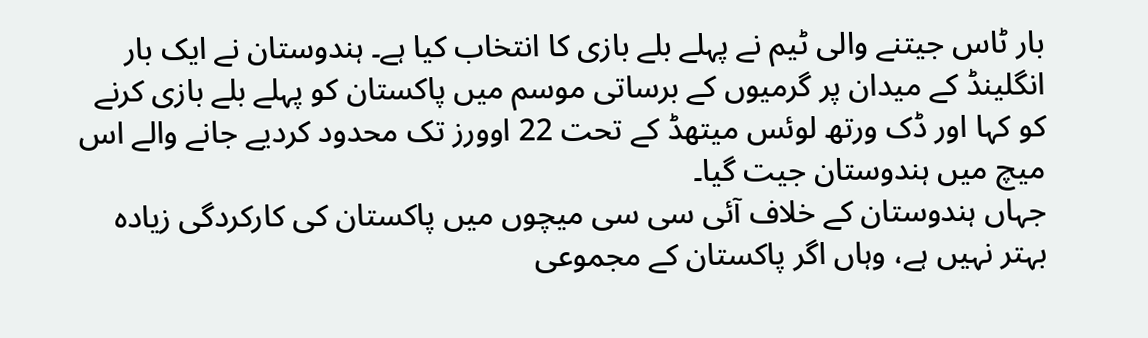بار ٹاس جیتنے والی ٹیم نے پہلے بلے بازی کا انتخاب کیا ہے۔ ہندوستان نے ایک بار انگلینڈ کے میدان پر گرمیوں کے برساتی موسم میں پاکستان کو پہلے بلے بازی کرنے کو کہا اور ڈک ورتھ لوئس میتھڈ کے تحت 22 اوورز تک محدود کردیے جانے والے اس میچ میں ہندوستان جیت گیا۔
جہاں ہندوستان کے خلاف آئی سی سی میچوں میں پاکستان کی کارکردگی زیادہ بہتر نہیں ہے، وہاں اگر پاکستان کے مجموعی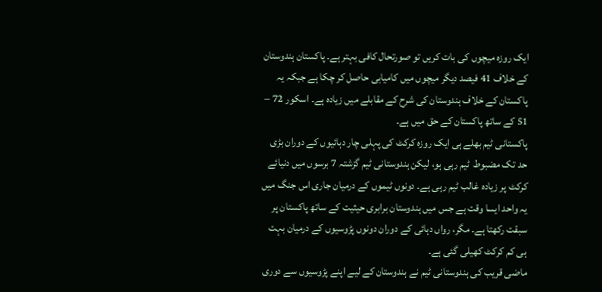ایک روزہ میچوں کی بات کریں تو صورتحال کافی بہتر ہے۔ پاکستان ہندوستان کے خلاف 41 فیصد دیگر میچوں میں کامیابی حاصل کر چکا ہے جبکہ یہ پاکستان کے خلاف ہندوستان کی شرح کے مقابلے میں زیادہ ہے۔ اسکور 72 – 51 کے ساتھ پاکستان کے حق میں ہے۔
پاکستانی ٹیم بھلے ہی ایک روزہ کرکٹ کی پہلی چار دہائیوں کے دوران بڑی حد تک مضبوط ٹیم رہی ہو، لیکن ہندوستانی ٹیم گزشتہ 7 برسوں میں دنیائے کرکٹ پر زیادہ غالب ٹیم رہی ہے۔ دونوں ٹیموں کے درمیان جاری اس جنگ میں یہ واحد ایسا وقت ہے جس میں ہندوستان برابری حیثیت کے ساتھ پاکستان پر سبقت رکھتا ہے۔ مگر، رواں دہائی کے دوران دونوں پڑوسیوں کے درمیان بہت ہی کم کرکٹ کھیلی گئی ہے۔
ماضی قریب کی ہندوستانی ٹیم نے ہندوستان کے لیے اپنے پڑوسیوں سے دوری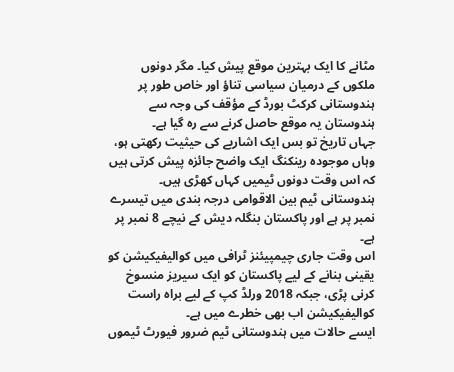مٹانے کا ایک بہترین موقع پیش کیا۔ مگر دونوں ملکوں کے درمیان سیاسی تناؤ اور خاص طور پر ہندوستانی کرکٹ بورڈ کے مؤقف کی وجہ سے ہندوستان یہ موقع حاصل کرنے سے رہ گیا ہے۔
جہاں تاریخ تو بس ایک اشاریے کی حیثیت رکھتی ہو، وہاں موجودہ رینکنگ ایک واضح جائزہ پیش کرتی ہیں کہ اس وقت دونوں ٹیمیں کہاں کھڑی ہیں۔
ہندوستانی ٹیم بین الاقوامی درجہ بندی میں تیسرے نمبر پر ہے اور پاکستان بنگلہ دیش کے نیچے 8 نمبر پر ہے۔
اس وقت جاری چیمپیئنز ٹرافی میں کوالیفیکیشن کو یقینی بنانے کے لیے پاکستان کو ایک سیریز منسوخ کرنی پڑی، جبکہ 2018 ورلڈ کپ کے لیے براہ راست کوالیفیکیشن اب بھی خطرے میں ہے۔
ایسے حالات میں ہندوستانی ٹیم ضرور فیورٹ ٹیموں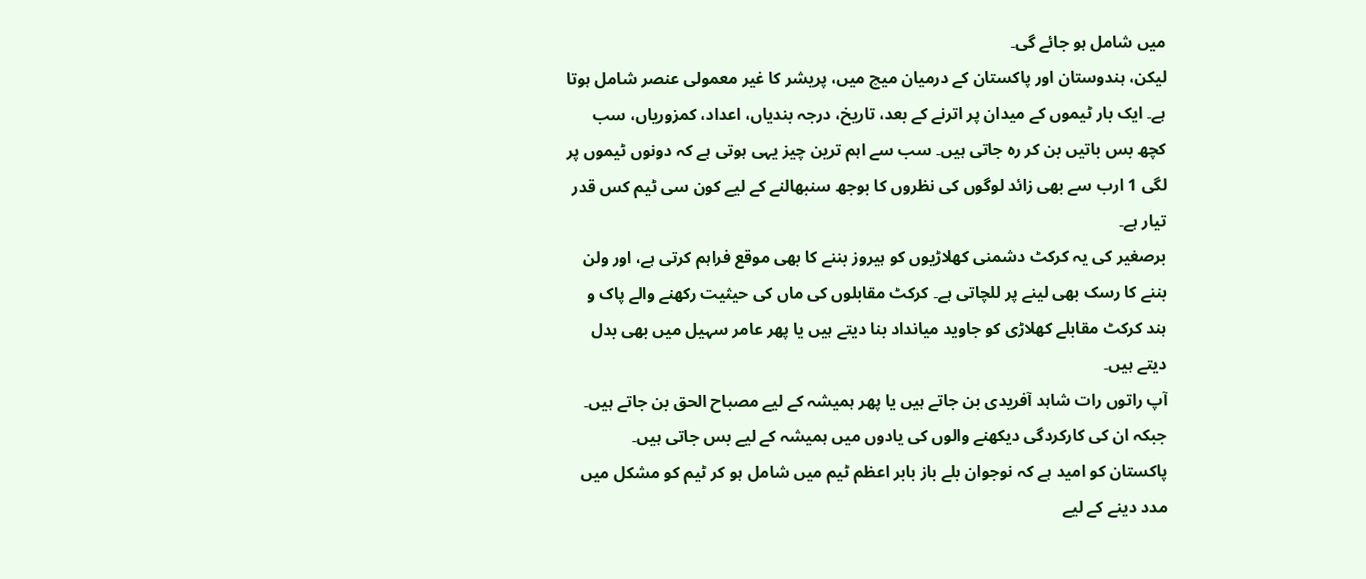میں شامل ہو جائے گی۔
لیکن، ہندوستان اور پاکستان کے درمیان میچ میں، پریشر کا غیر معمولی عنصر شامل ہوتا ہے۔ ایک بار ٹیموں کے میدان پر اترنے کے بعد، تاریخ، درجہ بندیاں، اعداد، کمزوریاں، سب کچھ بس باتیں بن کر رہ جاتی ہیں۔ سب سے اہم ترین چیز یہی ہوتی ہے کہ دونوں ٹیموں پر لگی 1 ارب سے بھی زائد لوگوں کی نظروں کا بوجھ سنبھالنے کے لیے کون سی ٹیم کس قدر تیار ہے۔
برصغیر کی یہ کرکٹ دشمنی کھلاڑیوں کو ہیروز بننے کا بھی موقع فراہم کرتی ہے، اور ولن بننے کا رسک بھی لینے پر للچاتی ہے۔ کرکٹ مقابلوں کی ماں کی حیثیت رکھنے والے پاک و ہند کرکٹ مقابلے کھلاڑی کو جاوید میانداد بنا دیتے ہیں یا پھر عامر سہیل میں بھی بدل دیتے ہیں۔
آپ راتوں رات شاہد آفریدی بن جاتے ہیں یا پھر ہمیشہ کے لیے مصباح الحق بن جاتے ہیں۔ جبکہ ان کی کارکردگی دیکھنے والوں کی یادوں میں ہمیشہ کے لیے بس جاتی ہیں۔
پاکستان کو امید ہے کہ نوجوان بلے باز بابر اعظم ٹیم میں شامل ہو کر ٹیم کو مشکل میں مدد دینے کے لیے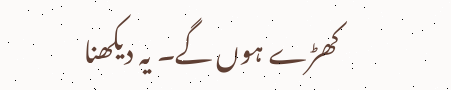کھڑے ہوں گے۔ یہ دیکھنا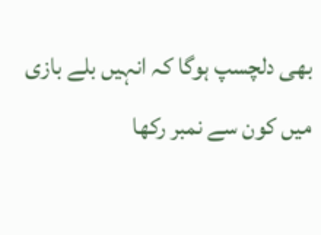بھی دلچسپ ہوگا کہ انہیں بلے بازی میں کون سے نمبر رکھا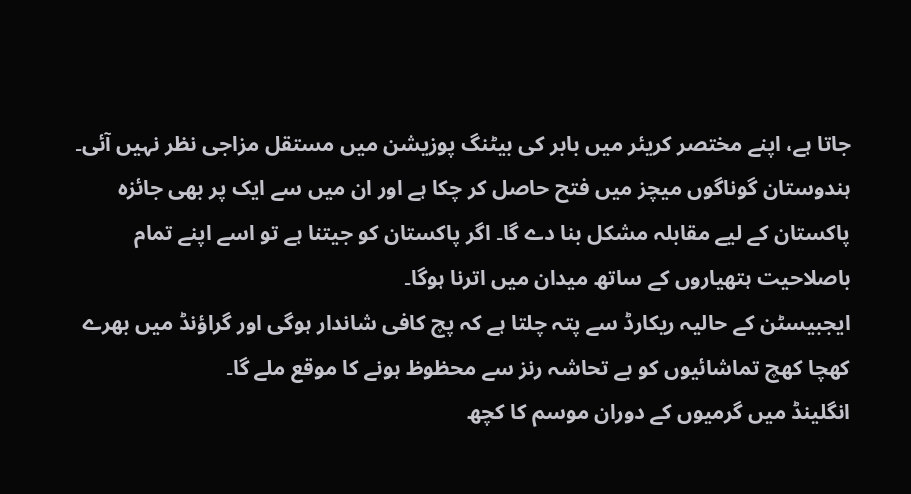جاتا ہے، اپنے مختصر کریئر میں بابر کی بیٹنگ پوزیشن میں مستقل مزاجی نظر نہیں آئی۔
ہندوستان گوناگوں میچز میں فتح حاصل کر چکا ہے اور ان میں سے ایک پر بھی جائزہ پاکستان کے لیے مقابلہ مشکل بنا دے گا۔ اگر پاکستان کو جیتنا ہے تو اسے اپنے تمام باصلاحیت ہتھیاروں کے ساتھ میدان میں اترنا ہوگا۔
ایجبیسٹن کے حالیہ ریکارڈ سے پتہ چلتا ہے کہ پچ کافی شاندار ہوگی اور گراؤنڈ میں بھرے کھچا کھچ تماشائیوں کو بے تحاشہ رنز سے محظوظ ہونے کا موقع ملے گا۔
انگلینڈ میں گرمیوں کے دوران موسم کا کچھ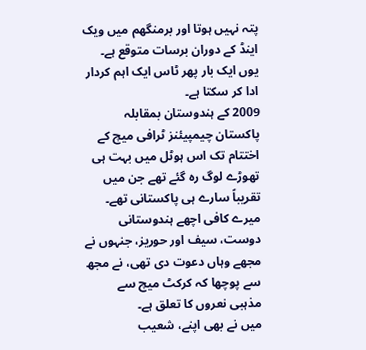پتہ نہیں ہوتا اور برمنگھم میں ویک اینڈ کے دوران برسات متوقع ہے۔ یوں ایک بار پھر ٹاس ایک اہم کردار ادا کر سکتا ہے۔
2009 کے ہندوستان بمقابلہ پاکستان چیمپیئنز ٹرافی میچ کے اختتام تک اس ہوٹل میں بہت ہی تھوڑے لوگ رہ گئے تھے جن میں تقریباً سارے ہی پاکستانی تھے۔ میرے کافی اچھے ہندوستانی دوست، سیف اور حوریز، جنہوں نے مجھے وہاں دعوت دی تھی، نے مجھ سے پوچھا کہ کرکٹ میچ سے مذہبی نعروں کا تعلق ہے۔
میں نے بھی اپنے، شعیب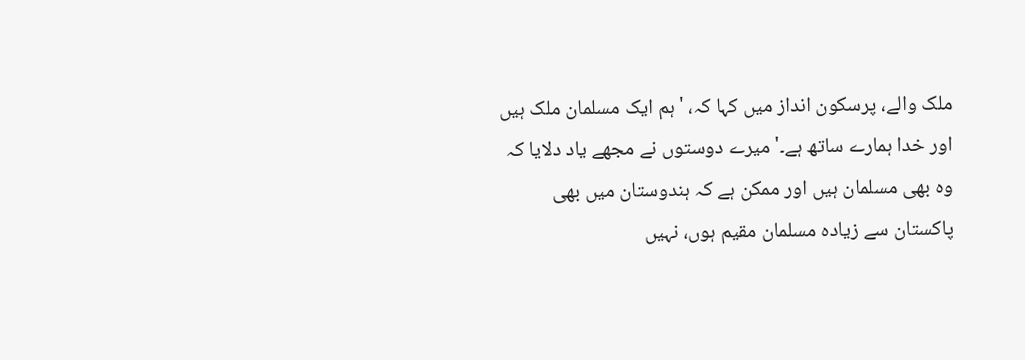ملک والے، پرسکون انداز میں کہا کہ، 'ہم ایک مسلمان ملک ہیں اور خدا ہمارے ساتھ ہے۔' میرے دوستوں نے مجھے یاد دلایا کہ وہ بھی مسلمان ہیں اور ممکن ہے کہ ہندوستان میں بھی پاکستان سے زیادہ مسلمان مقیم ہوں، نہیں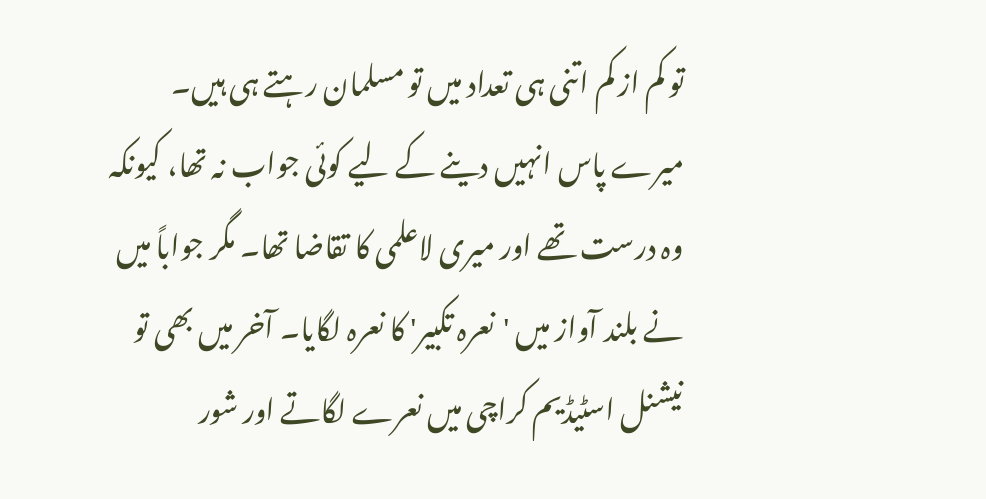تو کم از کم اتنی ہی تعداد میں تو مسلمان رہتے ہی ہیں۔
میرے پاس انہیں دینے کے لیے کوئی جواب نہ تھا، کیونکہ وہ درست تھے اور میری لاعلمی کا تقاضا تھا۔ مگر جواباً میں نے بلند آواز میں 'نعرہ تکبیر' کا نعرہ لگایا۔ آخر میں بھی تو نیشنل اسٹیڈیم کراچی میں نعرے لگاتے اور شور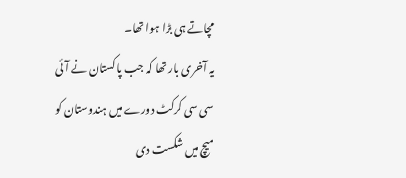مچاتے ہی بڑا ہوا تھا۔
یہ آخری بار تھا کہ جب پاکستان نے آئی سی سی کرکٹ دورے میں ہندوستان کو میچ میں شکست دی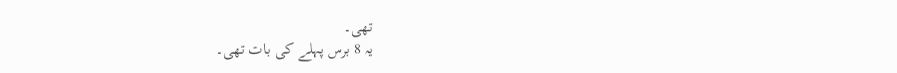تھی۔
یہ 8 برس پہلے کی بات تھی۔